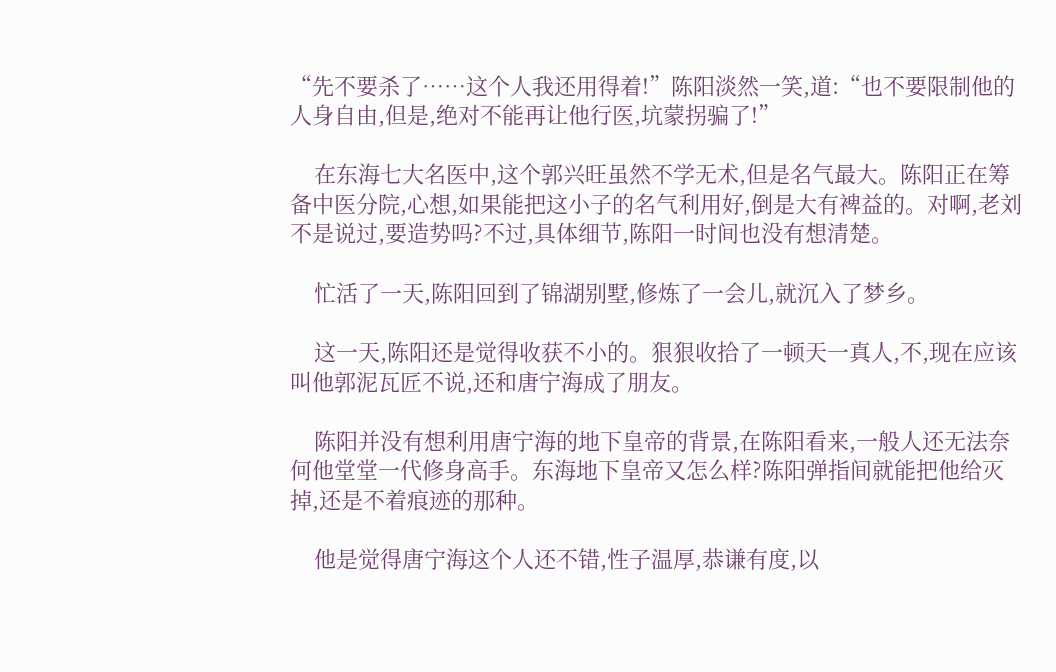“先不要杀了……这个人我还用得着!”陈阳淡然一笑,道:“也不要限制他的人身自由,但是,绝对不能再让他行医,坑蒙拐骗了!”

    在东海七大名医中,这个郭兴旺虽然不学无术,但是名气最大。陈阳正在筹备中医分院,心想,如果能把这小子的名气利用好,倒是大有裨益的。对啊,老刘不是说过,要造势吗?不过,具体细节,陈阳一时间也没有想清楚。

    忙活了一天,陈阳回到了锦湖别墅,修炼了一会儿,就沉入了梦乡。

    这一天,陈阳还是觉得收获不小的。狠狠收拾了一顿天一真人,不,现在应该叫他郭泥瓦匠不说,还和唐宁海成了朋友。

    陈阳并没有想利用唐宁海的地下皇帝的背景,在陈阳看来,一般人还无法奈何他堂堂一代修身高手。东海地下皇帝又怎么样?陈阳弹指间就能把他给灭掉,还是不着痕迹的那种。

    他是觉得唐宁海这个人还不错,性子温厚,恭谦有度,以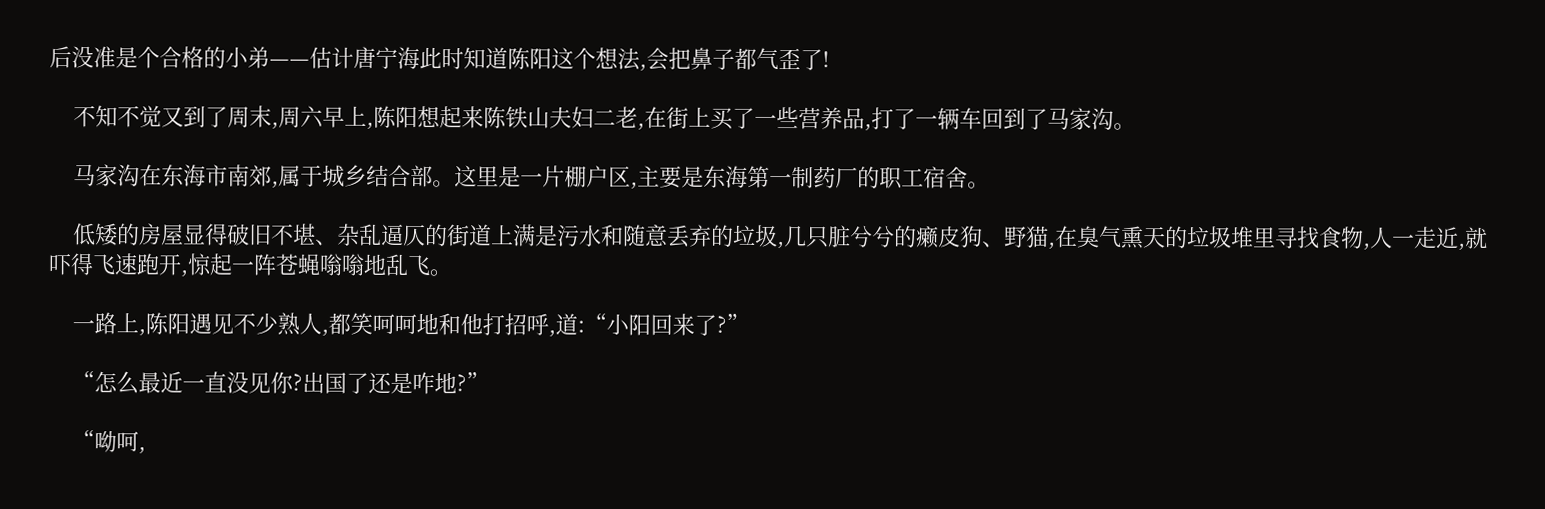后没准是个合格的小弟——估计唐宁海此时知道陈阳这个想法,会把鼻子都气歪了!

    不知不觉又到了周末,周六早上,陈阳想起来陈铁山夫妇二老,在街上买了一些营养品,打了一辆车回到了马家沟。

    马家沟在东海市南郊,属于城乡结合部。这里是一片棚户区,主要是东海第一制药厂的职工宿舍。

    低矮的房屋显得破旧不堪、杂乱逼仄的街道上满是污水和随意丢弃的垃圾,几只脏兮兮的癞皮狗、野猫,在臭气熏天的垃圾堆里寻找食物,人一走近,就吓得飞速跑开,惊起一阵苍蝇嗡嗡地乱飞。

    一路上,陈阳遇见不少熟人,都笑呵呵地和他打招呼,道:“小阳回来了?”

    “怎么最近一直没见你?出国了还是咋地?”

    “呦呵,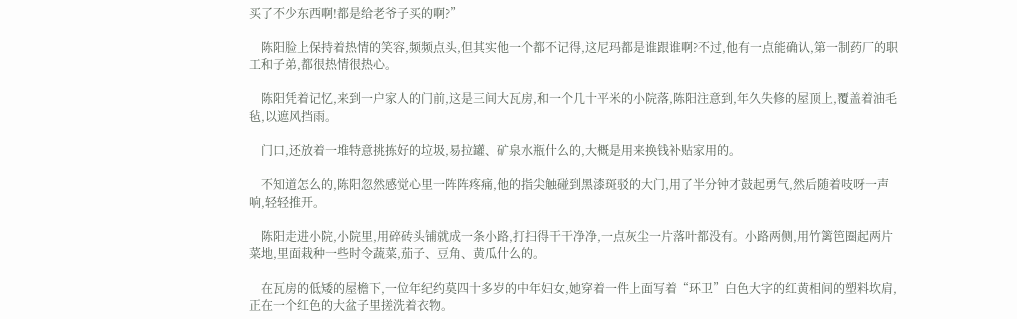买了不少东西啊!都是给老爷子买的啊?”

    陈阳脸上保持着热情的笑容,频频点头,但其实他一个都不记得,这尼玛都是谁跟谁啊?不过,他有一点能确认,第一制药厂的职工和子弟,都很热情很热心。

    陈阳凭着记忆,来到一户家人的门前,这是三间大瓦房,和一个几十平米的小院落,陈阳注意到,年久失修的屋顶上,覆盖着油毛毡,以遮风挡雨。

    门口,还放着一堆特意挑拣好的垃圾,易拉罐、矿泉水瓶什么的,大概是用来换钱补贴家用的。

    不知道怎么的,陈阳忽然感觉心里一阵阵疼痛,他的指尖触碰到黑漆斑驳的大门,用了半分钟才鼓起勇气,然后随着吱呀一声响,轻轻推开。

    陈阳走进小院,小院里,用碎砖头铺就成一条小路,打扫得干干净净,一点灰尘一片落叶都没有。小路两侧,用竹篱笆圈起两片菜地,里面栽种一些时令蔬菜,茄子、豆角、黄瓜什么的。

    在瓦房的低矮的屋檐下,一位年纪约莫四十多岁的中年妇女,她穿着一件上面写着“环卫”白色大字的红黄相间的塑料坎肩,正在一个红色的大盆子里搓洗着衣物。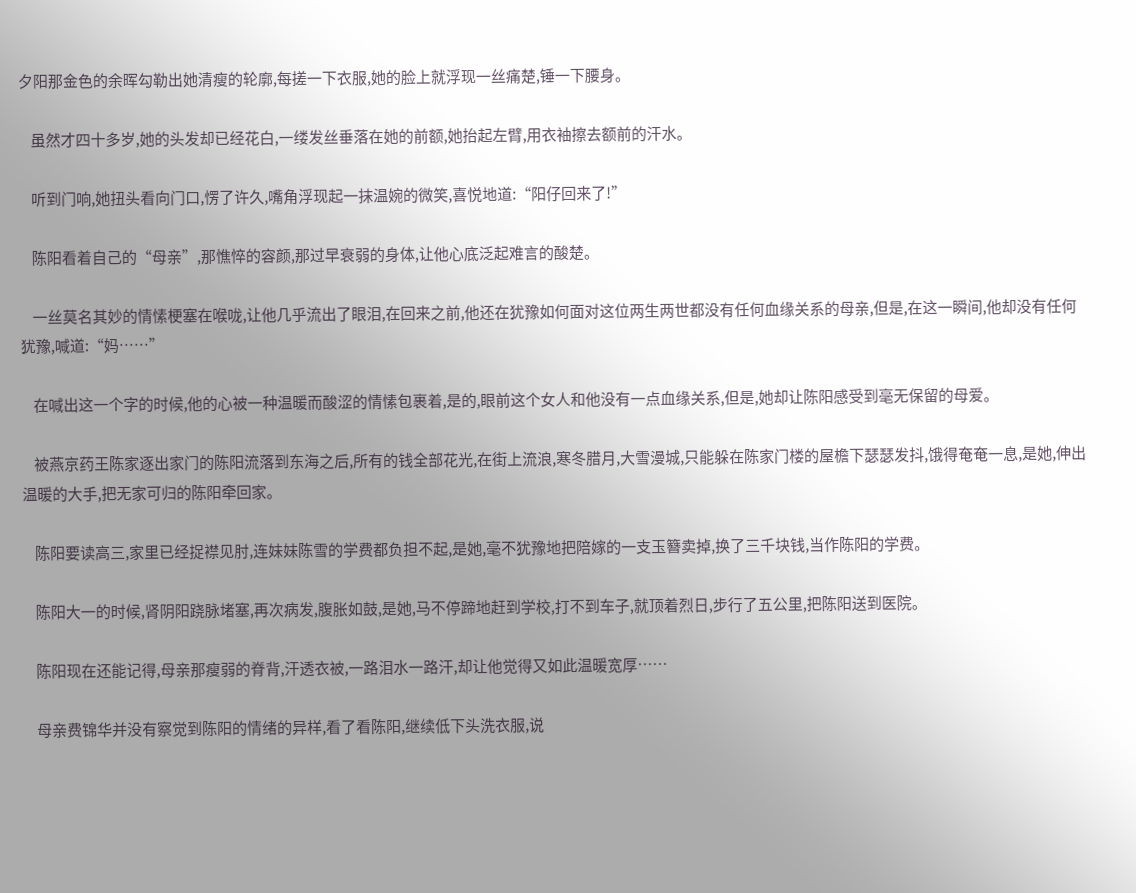夕阳那金色的余晖勾勒出她清瘦的轮廓,每搓一下衣服,她的脸上就浮现一丝痛楚,锤一下腰身。

    虽然才四十多岁,她的头发却已经花白,一缕发丝垂落在她的前额,她抬起左臂,用衣袖擦去额前的汗水。

    听到门响,她扭头看向门口,愣了许久,嘴角浮现起一抹温婉的微笑,喜悦地道:“阳仔回来了!”

    陈阳看着自己的“母亲”,那憔悴的容颜,那过早衰弱的身体,让他心底泛起难言的酸楚。

    一丝莫名其妙的情愫梗塞在喉咙,让他几乎流出了眼泪,在回来之前,他还在犹豫如何面对这位两生两世都没有任何血缘关系的母亲,但是,在这一瞬间,他却没有任何犹豫,喊道:“妈……”

    在喊出这一个字的时候,他的心被一种温暖而酸涩的情愫包裹着,是的,眼前这个女人和他没有一点血缘关系,但是,她却让陈阳感受到毫无保留的母爱。

    被燕京药王陈家逐出家门的陈阳流落到东海之后,所有的钱全部花光,在街上流浪,寒冬腊月,大雪漫城,只能躲在陈家门楼的屋檐下瑟瑟发抖,饿得奄奄一息,是她,伸出温暖的大手,把无家可归的陈阳牵回家。

    陈阳要读高三,家里已经捉襟见肘,连妹妹陈雪的学费都负担不起,是她,毫不犹豫地把陪嫁的一支玉簪卖掉,换了三千块钱,当作陈阳的学费。

    陈阳大一的时候,肾阴阳跷脉堵塞,再次病发,腹胀如鼓,是她,马不停蹄地赶到学校,打不到车子,就顶着烈日,步行了五公里,把陈阳送到医院。

    陈阳现在还能记得,母亲那瘦弱的脊背,汗透衣被,一路泪水一路汗,却让他觉得又如此温暖宽厚……

    母亲费锦华并没有察觉到陈阳的情绪的异样,看了看陈阳,继续低下头洗衣服,说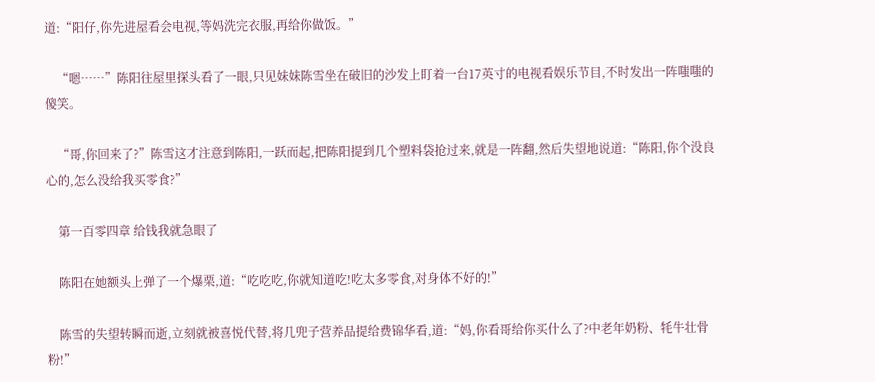道:“阳仔,你先进屋看会电视,等妈洗完衣服,再给你做饭。”

    “嗯……”陈阳往屋里探头看了一眼,只见妹妹陈雪坐在破旧的沙发上盯着一台17英寸的电视看娱乐节目,不时发出一阵嗤嗤的傻笑。

    “哥,你回来了?”陈雪这才注意到陈阳,一跃而起,把陈阳提到几个塑料袋抢过来,就是一阵翻,然后失望地说道:“陈阳,你个没良心的,怎么没给我买零食?”

    第一百零四章 给钱我就急眼了

    陈阳在她额头上弹了一个爆栗,道:“吃吃吃,你就知道吃!吃太多零食,对身体不好的!”

    陈雪的失望转瞬而逝,立刻就被喜悦代替,将几兜子营养品提给费锦华看,道:“妈,你看哥给你买什么了?中老年奶粉、牦牛壮骨粉!”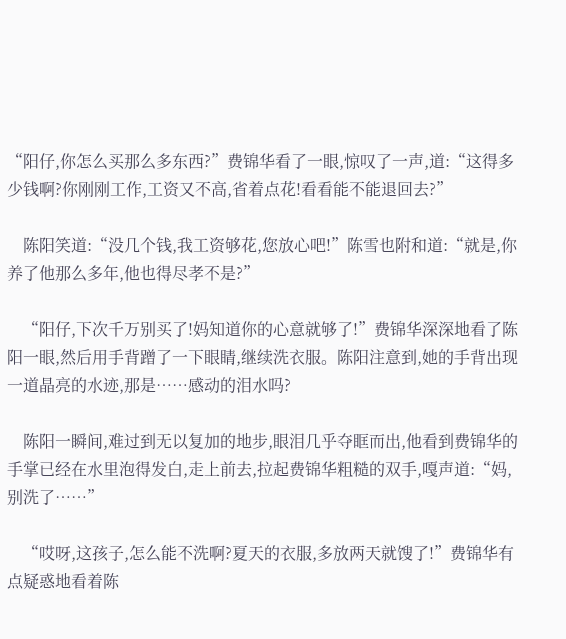“阳仔,你怎么买那么多东西?”费锦华看了一眼,惊叹了一声,道:“这得多少钱啊?你刚刚工作,工资又不高,省着点花!看看能不能退回去?”

    陈阳笑道:“没几个钱,我工资够花,您放心吧!”陈雪也附和道:“就是,你养了他那么多年,他也得尽孝不是?”

    “阳仔,下次千万别买了!妈知道你的心意就够了!”费锦华深深地看了陈阳一眼,然后用手背蹭了一下眼睛,继续洗衣服。陈阳注意到,她的手背出现一道晶亮的水迹,那是……感动的泪水吗?

    陈阳一瞬间,难过到无以复加的地步,眼泪几乎夺眶而出,他看到费锦华的手掌已经在水里泡得发白,走上前去,拉起费锦华粗糙的双手,嘎声道:“妈,别洗了……”

    “哎呀,这孩子,怎么能不洗啊?夏天的衣服,多放两天就馊了!”费锦华有点疑惑地看着陈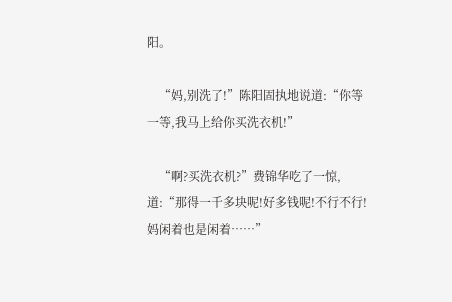阳。

    “妈,别洗了!”陈阳固执地说道:“你等一等,我马上给你买洗衣机!”

    “啊?买洗衣机?”费锦华吃了一惊,道:“那得一千多块呢!好多钱呢!不行不行!妈闲着也是闲着……”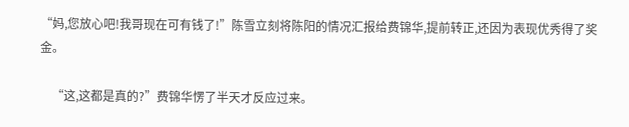“妈,您放心吧!我哥现在可有钱了!”陈雪立刻将陈阳的情况汇报给费锦华,提前转正,还因为表现优秀得了奖金。

    “这,这都是真的?”费锦华愣了半天才反应过来。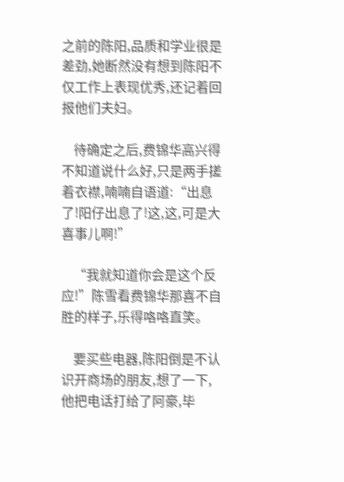之前的陈阳,品质和学业很是差劲,她断然没有想到陈阳不仅工作上表现优秀,还记着回报他们夫妇。

    待确定之后,费锦华高兴得不知道说什么好,只是两手搓着衣襟,喃喃自语道:“出息了!阳仔出息了!这,这,可是大喜事儿啊!”

    “我就知道你会是这个反应!”陈雪看费锦华那喜不自胜的样子,乐得咯咯直笑。

    要买些电器,陈阳倒是不认识开商场的朋友,想了一下,他把电话打给了阿豪,毕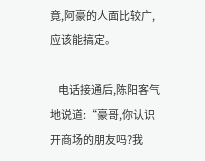竟,阿豪的人面比较广,应该能搞定。

    电话接通后,陈阳客气地说道:“豪哥,你认识开商场的朋友吗?我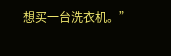想买一台洗衣机。”